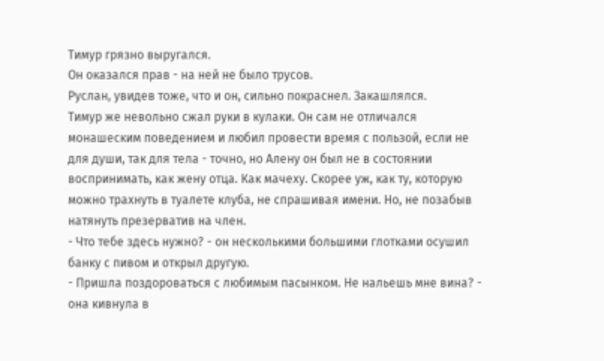Тимур грязно выругался.
Он оказался прав - на ней не было трусов.
Руслан, увидев тоже, что и он, сильно покраснел. Закашлялся.
Тимур же невольно сжал руки в кулаки. Он сам не отличался монашеским поведением и любил провести время с пользой, если не для души, так для тела - точно, но Алену он был не в состоянии воспринимать, как жену отца. Как мачеху. Скорее уж, как ту, которую можно трахнуть в туалете клуба, не спрашивая имени. Но, не позабыв натянуть презерватив на член.
- Что тебе здесь нужно? - он несколькими большими глотками осушил банку с пивом и открыл другую.
- Пришла поздороваться с любимым пасынком. Не нальешь мне вина? - она кивнула в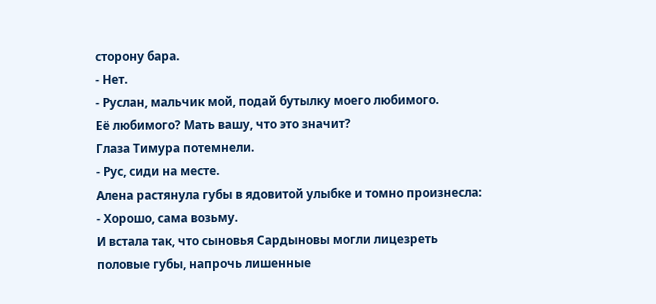сторону бара.
- Нет.
- Руслан, мальчик мой, подай бутылку моего любимого.
Её любимого? Мать вашу, что это значит?
Глаза Тимура потемнели.
- Рус, сиди на месте.
Алена растянула губы в ядовитой улыбке и томно произнесла:
- Хорошо, сама возьму.
И встала так, что сыновья Сардыновы могли лицезреть половые губы, напрочь лишенные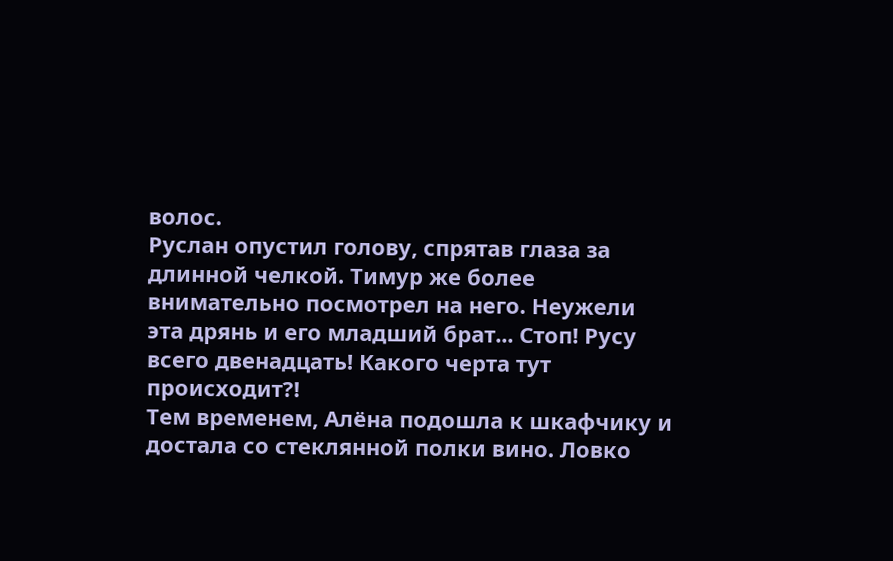волос.
Руслан опустил голову, спрятав глаза за длинной челкой. Тимур же более внимательно посмотрел на него. Неужели эта дрянь и его младший брат... Стоп! Русу всего двенадцать! Какого черта тут происходит?!
Тем временем, Алёна подошла к шкафчику и достала со стеклянной полки вино. Ловко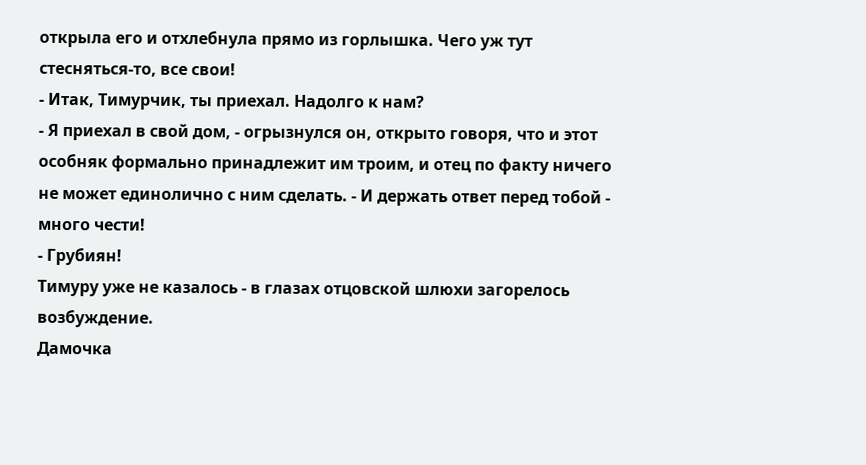открыла его и отхлебнула прямо из горлышка. Чего уж тут стесняться-то, все свои!
- Итак, Тимурчик, ты приехал. Надолго к нам?
- Я приехал в свой дом, - огрызнулся он, открыто говоря, что и этот особняк формально принадлежит им троим, и отец по факту ничего не может единолично с ним сделать. - И держать ответ перед тобой - много чести!
- Грубиян!
Тимуру уже не казалось - в глазах отцовской шлюхи загорелось возбуждение.
Дамочка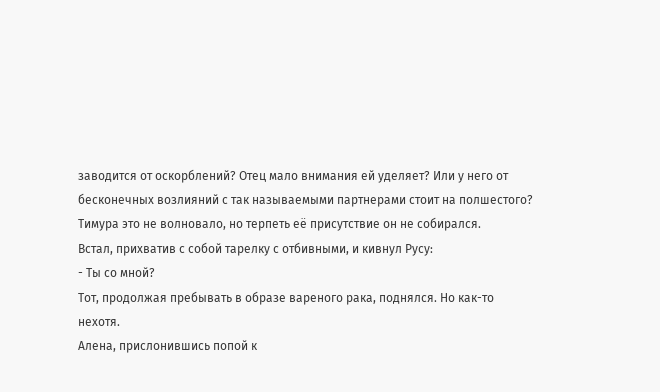заводится от оскорблений? Отец мало внимания ей уделяет? Или у него от бесконечных возлияний с так называемыми партнерами стоит на полшестого?
Тимура это не волновало, но терпеть её присутствие он не собирался.
Встал, прихватив с собой тарелку с отбивными, и кивнул Русу:
- Ты со мной?
Тот, продолжая пребывать в образе вареного рака, поднялся. Но как-то нехотя.
Алена, прислонившись попой к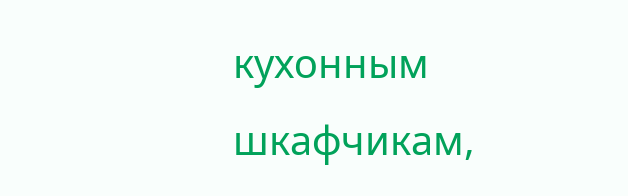кухонным шкафчикам,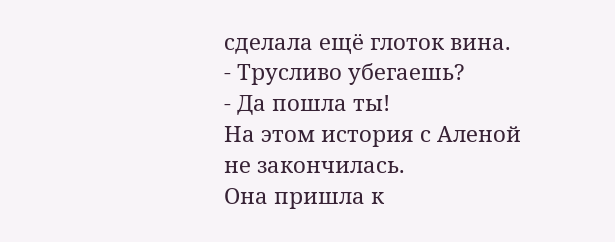сделала ещё глоток вина.
- Трусливо убегаешь?
- Да пошла ты!
На этом история с Аленой не закончилась.
Она пришла к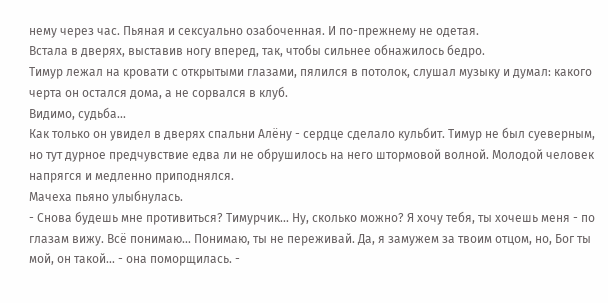нему через час. Пьяная и сексуально озабоченная. И по-прежнему не одетая.
Встала в дверях, выставив ногу вперед, так, чтобы сильнее обнажилось бедро.
Тимур лежал на кровати с открытыми глазами, пялился в потолок, слушал музыку и думал: какого черта он остался дома, а не сорвался в клуб.
Видимо, судьба...
Как только он увидел в дверях спальни Алёну - сердце сделало кульбит. Тимур не был суеверным, но тут дурное предчувствие едва ли не обрушилось на него штормовой волной. Молодой человек напрягся и медленно приподнялся.
Мачеха пьяно улыбнулась.
- Снова будешь мне противиться? Тимурчик... Ну, сколько можно? Я хочу тебя, ты хочешь меня - по глазам вижу. Всё понимаю... Понимаю, ты не переживай. Да, я замужем за твоим отцом, но, Бог ты мой, он такой... - она поморщилась. -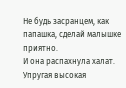Не будь засранцем, как папашка, сделай малышке приятно.
И она распахнула халат.
Упругая высокая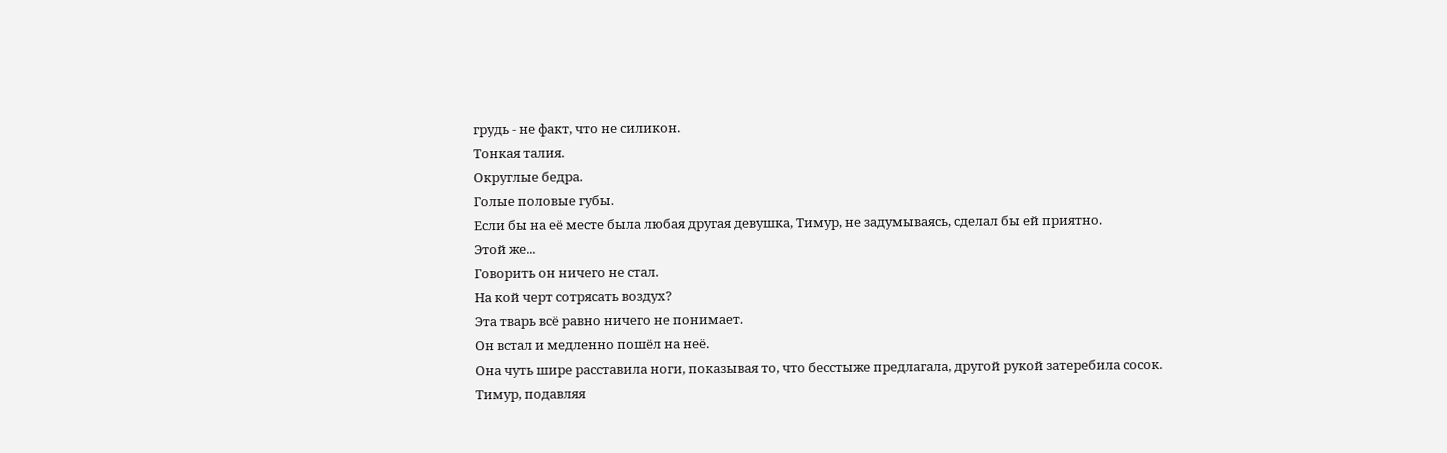грудь - не факт, что не силикон.
Тонкая талия.
Округлые бедра.
Голые половые губы.
Если бы на её месте была любая другая девушка, Тимур, не задумываясь, сделал бы ей приятно.
Этой же...
Говорить он ничего не стал.
На кой черт сотрясать воздух?
Эта тварь всё равно ничего не понимает.
Он встал и медленно пошёл на неё.
Она чуть шире расставила ноги, показывая то, что бесстыже предлагала, другой рукой затеребила сосок.
Тимур, подавляя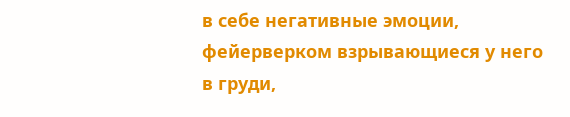в себе негативные эмоции, фейерверком взрывающиеся у него в груди,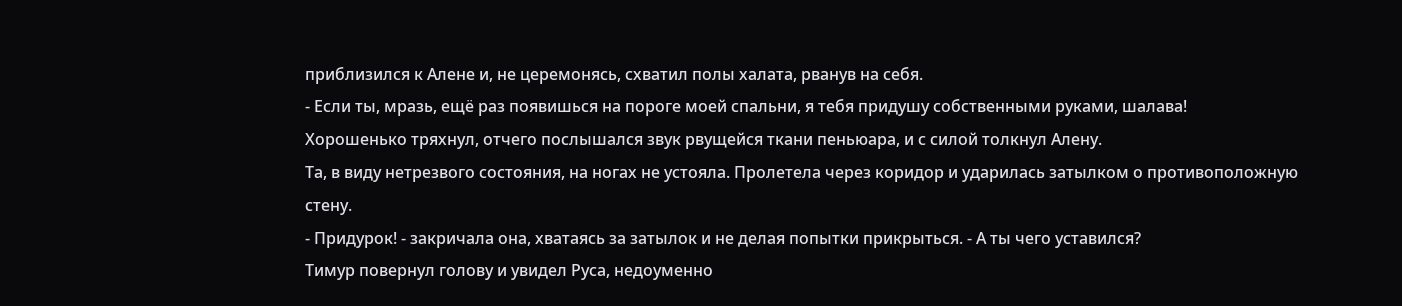приблизился к Алене и, не церемонясь, схватил полы халата, рванув на себя.
- Если ты, мразь, ещё раз появишься на пороге моей спальни, я тебя придушу собственными руками, шалава!
Хорошенько тряхнул, отчего послышался звук рвущейся ткани пеньюара, и с силой толкнул Алену.
Та, в виду нетрезвого состояния, на ногах не устояла. Пролетела через коридор и ударилась затылком о противоположную стену.
- Придурок! - закричала она, хватаясь за затылок и не делая попытки прикрыться. - А ты чего уставился?
Тимур повернул голову и увидел Руса, недоуменно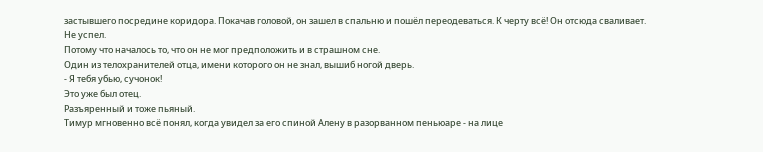застывшего посредине коридора. Покачав головой, он зашел в спальню и пошёл переодеваться. К черту всё! Он отсюда сваливает.
Не успел.
Потому что началось то, что он не мог предположить и в страшном сне.
Один из телохранителей отца, имени которого он не знал, вышиб ногой дверь.
- Я тебя убью, сучонок!
Это уже был отец.
Разъяренный и тоже пьяный.
Тимур мгновенно всё понял, когда увидел за его спиной Алену в разорванном пеньюаре - на лице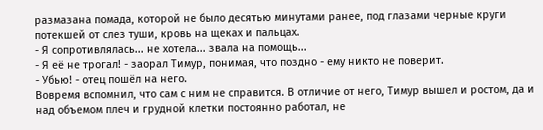размазана помада, которой не было десятью минутами ранее, под глазами черные круги потекшей от слез туши, кровь на щеках и пальцах.
- Я сопротивлялась... не хотела... звала на помощь...
- Я её не трогал! - заорал Тимур, понимая, что поздно - ему никто не поверит.
- Убью! - отец пошёл на него.
Вовремя вспомнил, что сам с ним не справится. В отличие от него, Тимур вышел и ростом, да и над объемом плеч и грудной клетки постоянно работал, не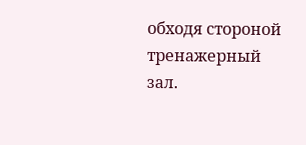обходя стороной тренажерный зал.